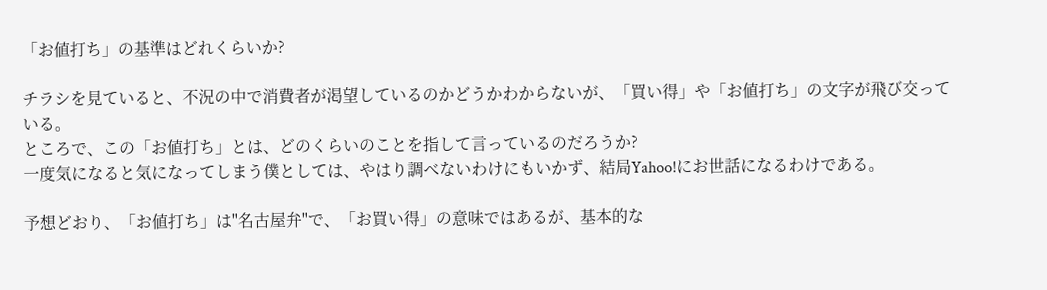「お値打ち」の基準はどれくらいか?

チラシを見ていると、不況の中で消費者が渇望しているのかどうかわからないが、「買い得」や「お値打ち」の文字が飛び交っている。
ところで、この「お値打ち」とは、どのくらいのことを指して言っているのだろうか?
一度気になると気になってしまう僕としては、やはり調べないわけにもいかず、結局Yahoo!にお世話になるわけである。

予想どおり、「お値打ち」は"名古屋弁"で、「お買い得」の意味ではあるが、基本的な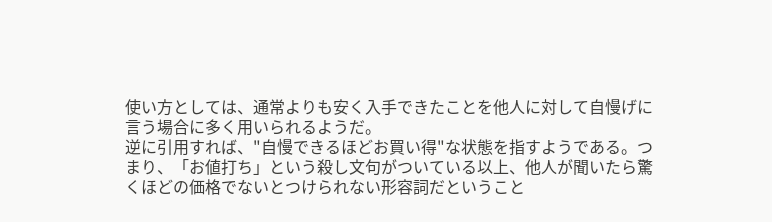使い方としては、通常よりも安く入手できたことを他人に対して自慢げに言う場合に多く用いられるようだ。
逆に引用すれば、"自慢できるほどお買い得"な状態を指すようである。つまり、「お値打ち」という殺し文句がついている以上、他人が聞いたら驚くほどの価格でないとつけられない形容詞だということ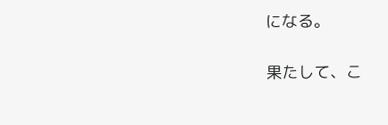になる。

果たして、こ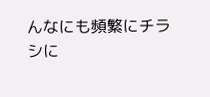んなにも頻繁にチラシに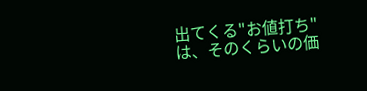出てくる"お値打ち"は、そのくらいの価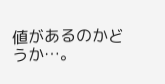値があるのかどうか…。